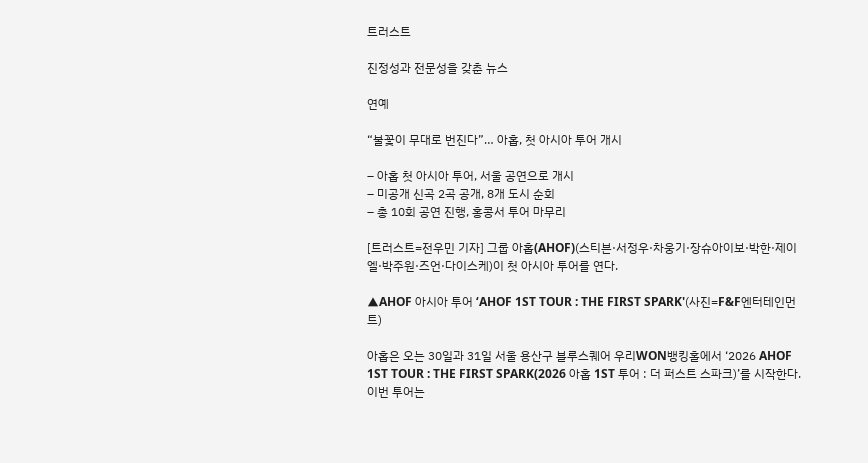트러스트

진정성과 전문성을 갖춘 뉴스

연예

“불꽃이 무대로 번진다”… 아홉, 첫 아시아 투어 개시

– 아홉 첫 아시아 투어, 서울 공연으로 개시
– 미공개 신곡 2곡 공개, 8개 도시 순회
– 총 10회 공연 진행, 홍콩서 투어 마무리

[트러스트=전우민 기자] 그룹 아홉(AHOF)(스티븐·서정우·차웅기·장슈아이보·박한·제이엘·박주원·즈언·다이스케)이 첫 아시아 투어를 연다.

▲AHOF 아시아 투어 ‘AHOF 1ST TOUR : THE FIRST SPARK'(사진=F&F엔터테인먼트)

아홉은 오는 30일과 31일 서울 용산구 블루스퀘어 우리WON뱅킹홀에서 ‘2026 AHOF 1ST TOUR : THE FIRST SPARK(2026 아홉 1ST 투어 : 더 퍼스트 스파크)’를 시작한다. 이번 투어는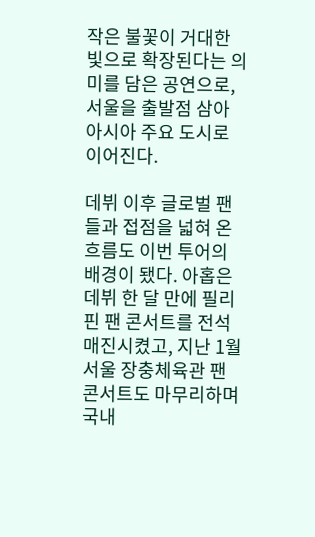작은 불꽃이 거대한 빛으로 확장된다는 의미를 담은 공연으로, 서울을 출발점 삼아 아시아 주요 도시로 이어진다.

데뷔 이후 글로벌 팬들과 접점을 넓혀 온 흐름도 이번 투어의 배경이 됐다. 아홉은 데뷔 한 달 만에 필리핀 팬 콘서트를 전석 매진시켰고, 지난 1월 서울 장충체육관 팬 콘서트도 마무리하며 국내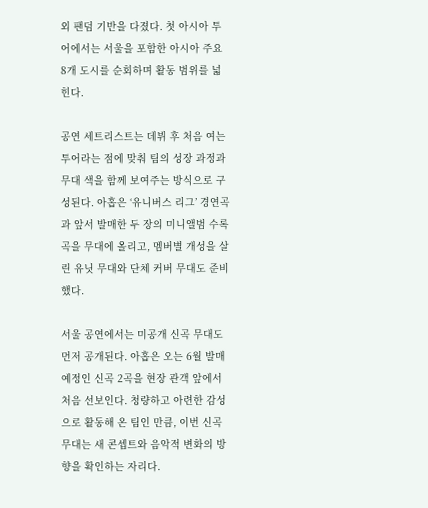외 팬덤 기반을 다졌다. 첫 아시아 투어에서는 서울을 포함한 아시아 주요 8개 도시를 순회하며 활동 범위를 넓힌다.

공연 세트리스트는 데뷔 후 처음 여는 투어라는 점에 맞춰 팀의 성장 과정과 무대 색을 함께 보여주는 방식으로 구성된다. 아홉은 ‘유니버스 리그’ 경연곡과 앞서 발매한 두 장의 미니앨범 수록곡을 무대에 올리고, 멤버별 개성을 살린 유닛 무대와 단체 커버 무대도 준비했다.

서울 공연에서는 미공개 신곡 무대도 먼저 공개된다. 아홉은 오는 6월 발매 예정인 신곡 2곡을 현장 관객 앞에서 처음 선보인다. 청량하고 아련한 감성으로 활동해 온 팀인 만큼, 이번 신곡 무대는 새 콘셉트와 음악적 변화의 방향을 확인하는 자리다.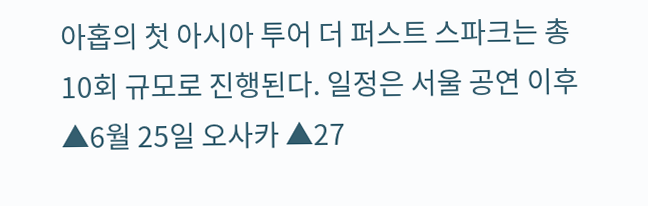아홉의 첫 아시아 투어 더 퍼스트 스파크는 총 10회 규모로 진행된다. 일정은 서울 공연 이후 ▲6월 25일 오사카 ▲27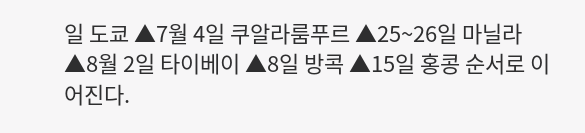일 도쿄 ▲7월 4일 쿠알라룸푸르 ▲25~26일 마닐라 ▲8월 2일 타이베이 ▲8일 방콕 ▲15일 홍콩 순서로 이어진다.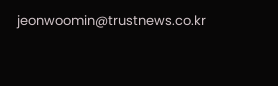jeonwoomin@trustnews.co.kr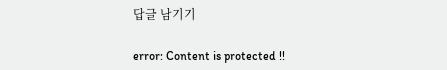답글 남기기

error: Content is protected !!